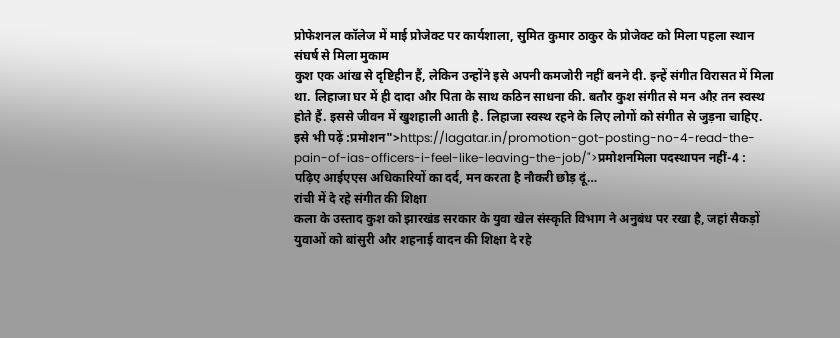प्रोफेशनल कॉलेज में माई प्रोजेक्ट पर कार्यशाला, सुमित कुमार ठाकुर के प्रोजेक्ट को मिला पहला स्थान
संघर्ष से मिला मुकाम
कुश एक आंख से दृष्टिहीन हैं, लेकिन उन्होंने इसे अपनी कमजोरी नहीं बनने दी. इन्हें संगीत विरासत में मिला था. लिहाजा घर में ही दादा और पिता के साथ कठिन साधना की. बतौर कुश संगीत से मन औऱ तन स्वस्थ होते हैं. इससे जीवन में खुशहाली आती है. लिहाजा स्वस्थ रहने के लिए लोगों को संगीत से जुड़ना चाहिए. इसे भी पढ़ें :प्रमोशन">https://lagatar.in/promotion-got-posting-no-4-read-the-pain-of-ias-officers-i-feel-like-leaving-the-job/">प्रमोशनमिला पदस्थापन नहीं-4 : पढ़िए आईएएस अधिकारियों का दर्द, मन करता है नौकरी छोड़ दूं…
रांची में दे रहे संगीत की शिक्षा
कला के उस्ताद कुश को झारखंड सरकार के युवा खेल संस्कृति विभाग ने अनुबंध पर रखा है, जहां सैकड़ों युवाओं को बांसुरी और शहनाई वादन की शिक्षा दे रहे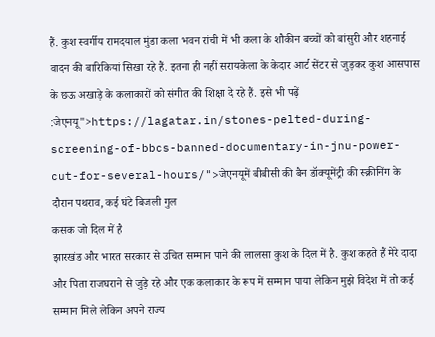हैं. कुश स्वर्गीय रामदयाल मुंडा कला भवन रांची में भी कला के शौकीन बच्चों को बांसुरी और शहनाई वादन की बारिकियां सिखा रहे हैं. इतना ही नहीं सरायकेला के केदार आर्ट सेंटर से जुड़कर कुश आसपास के छऊ अखाड़े के कलाकारों को संगीत की शिक्षा दे रहे हैं. इसे भी पढ़ें :जेएनयू">https://lagatar.in/stones-pelted-during-screening-of-bbcs-banned-documentary-in-jnu-power-cut-for-several-hours/">जेएनयूमें बीबीसी की बैन डॉक्यूमेंट्री की स्क्रीनिंग के दौरान पथराव, कई घंटे बिजली गुल
कसक जो दिल में है
झारखंड और भारत सरकार से उचित सम्मान पाने की लालसा कुश के दिल में है. कुश कहते हैं मेरे दादा और पिता राजघराने से जुड़े रहे और एक कलाकार के रूप में सम्मान पाया लेकिन मुझे विदेश में तो कई सम्मान मिले लेकिन अपने राज्य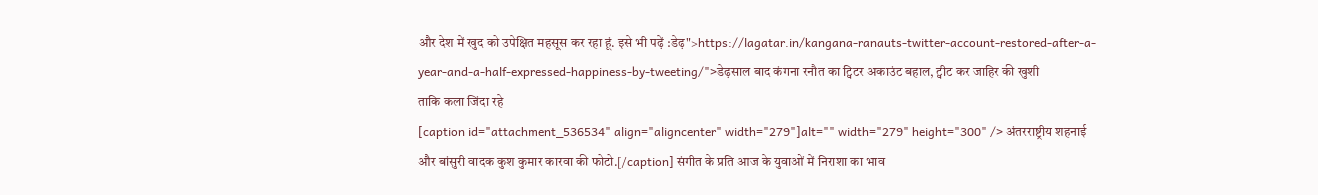और देश में खुद को उपेक्षित महसूस कर रहा हूं. इसे भी पढ़ें :डेढ़">https://lagatar.in/kangana-ranauts-twitter-account-restored-after-a-year-and-a-half-expressed-happiness-by-tweeting/">डेढ़साल बाद कंगना रनौत का ट्विटर अकाउंट बहाल, ट्वीट कर जाहिर की खुशी
ताकि कला जिंदा रहे
[caption id="attachment_536534" align="aligncenter" width="279"]alt="" width="279" height="300" /> अंतरराष्ट्रीय शहनाई और बांसुरी वादक कुश कुमार कारवा की फोटो.[/caption] संगीत के प्रति आज के युवाओं में निराशा का भाव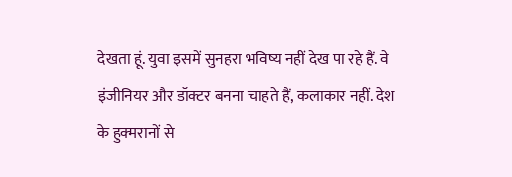देखता हूं. युवा इसमें सुनहरा भविष्य नहीं देख पा रहे हैं. वे इंजीनियर और डॉक्टर बनना चाहते हैं, कलाकार नहीं. देश के हुक्मरानों से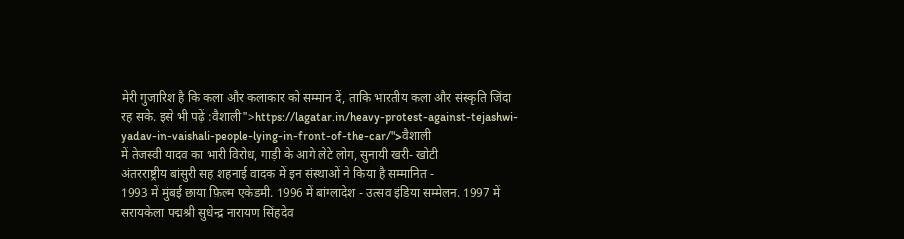मेरी गुजारिश है कि कला और कलाकार को सम्मान दें, ताकि भारतीय कला और संस्कृति जिंदा रह सके. इसे भी पढ़ें :वैशाली">https://lagatar.in/heavy-protest-against-tejashwi-yadav-in-vaishali-people-lying-in-front-of-the-car/">वैशाली
में तेजस्वी यादव का भारी विरोध, गाड़ी के आगे लेटे लोग, सुनायी खरी- खोटी
अंतरराष्ट्रीय बांसुरी सह शहनाई वादक में इन संस्थाओं ने किया है सम्मानित -
1993 में मुंबई छाया फ़िल्म एकेडमी. 1996 में बांग्लादेश - उत्सव इंडिया सम्मेलन. 1997 में सरायकेला पद्मश्री सुधेन्द्र नारायण सिंहदेव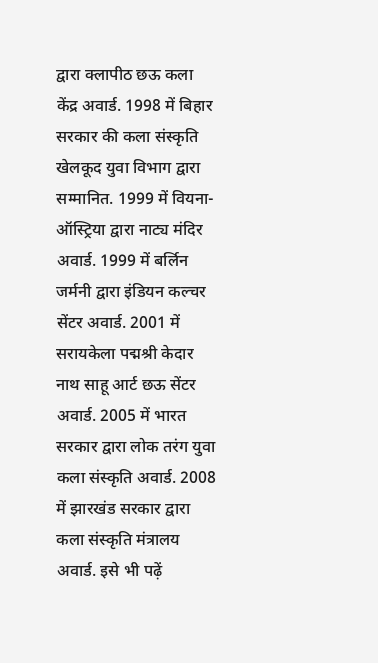द्वारा क्लापीठ छऊ कला केंद्र अवार्ड. 1998 में बिहार सरकार की कला संस्कृति खेलकूद युवा विभाग द्वारा सम्मानित. 1999 में वियना-ऑस्ट्रिया द्वारा नाट्य मंदिर अवार्ड. 1999 में बर्लिन जर्मनी द्वारा इंडियन कल्चर सेंटर अवार्ड. 2001 में सरायकेला पद्मश्री केदार नाथ साहू आर्ट छऊ सेंटर अवार्ड. 2005 में भारत सरकार द्वारा लोक तरंग युवा कला संस्कृति अवार्ड. 2008 में झारखंड सरकार द्वारा कला संस्कृति मंत्रालय अवार्ड. इसे भी पढ़ें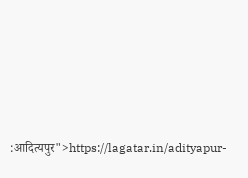:आदित्यपुर">https://lagatar.in/adityapur-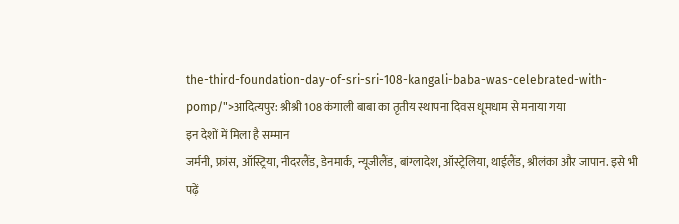the-third-foundation-day-of-sri-sri-108-kangali-baba-was-celebrated-with-pomp/">आदित्यपुर: श्रीश्री 108 कंगाली बाबा का तृतीय स्थापना दिवस धूमधाम से मनाया गया
इन देशों में मिला है सम्मान
जर्मनी, फ्रांस, ऑस्ट्रिया, नीदरलैंड, डेनमार्क, न्यूजीलैंड, बांग्लादेश, ऑस्ट्रेलिया, थाईलैंड, श्रीलंका और जापान. इसे भी पढ़ें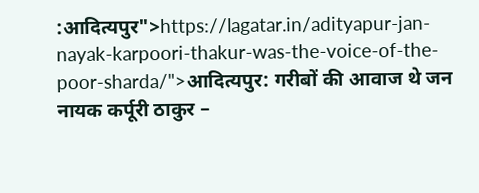:आदित्यपुर">https://lagatar.in/adityapur-jan-nayak-karpoori-thakur-was-the-voice-of-the-poor-sharda/">आदित्यपुर: गरीबों की आवाज थे जन नायक कर्पूरी ठाकुर –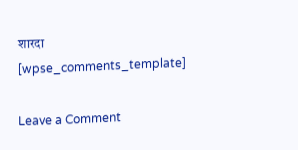शारदा [wpse_comments_template]

Leave a Comment